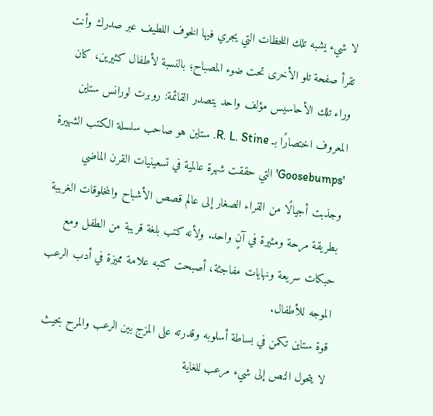لا شيء يشبه تلك اللحظات التي يجري فيها الخوف اللطيف عبر صدرك وأنت تقرأ صفحة تلو الأخرى تحت ضوء المصباح؛ بالنسبة لأطفال كثيرين، كان وراء تلك الأحاسيس مؤلف واحد يتصدر القائمة: روبرت لورانس ستاين المعروف اختصارًا بـ R. L. Stine. ستاين هو صاحب سلسلة الكتب الشهيرة 'Goosebumps' التي حققت شهرة عالمية في تسعينيات القرن الماضي وجذبت أجيالًا من القراء الصغار إلى عالم قصص الأشباح والمخلوقات الغريبة بطريقة مرحة ومثيرة في آنٍ واحد. ولأنه كتب بلغة قريبة من الطفل ومع حبكات سريعة ونهايات مفاجئة، أصبحت كتبه علامة مميزة في أدب الرعب الموجه للأطفال.
قوة ستاين تكمن في بساطة أسلوبه وقدرته على المزج بين الرعب والمرح بحيث لا يتحول النص إلى شيء مرعب للغاية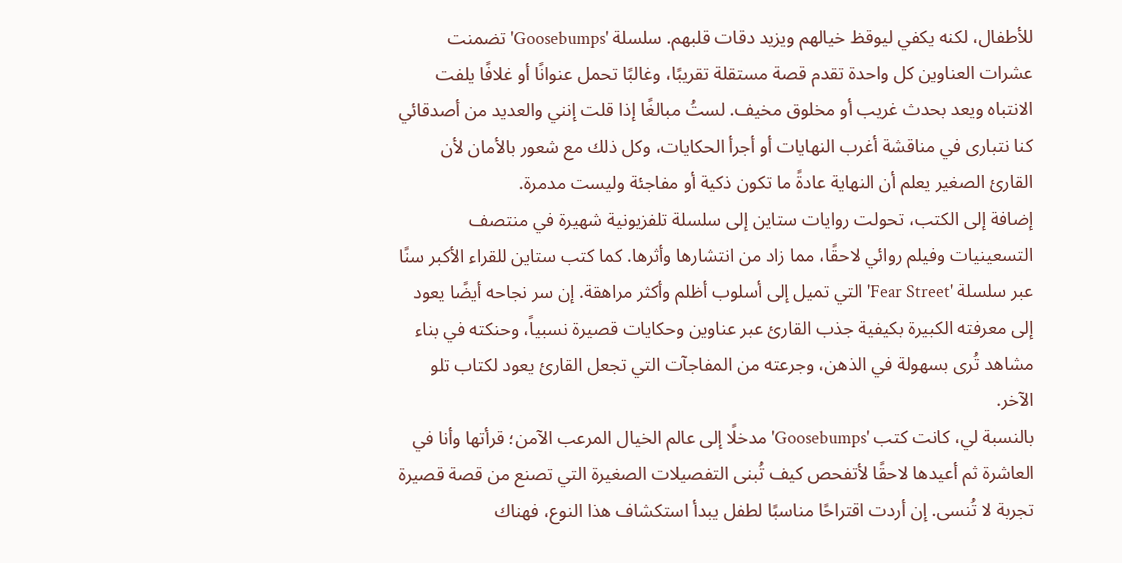للأطفال، لكنه يكفي ليوقظ خيالهم ويزيد دقات قلبهم. سلسلة 'Goosebumps' تضمنت عشرات العناوين كل واحدة تقدم قصة مستقلة تقريبًا، وغالبًا تحمل عنوانًا أو غلافًا يلفت الانتباه ويعد بحدث غريب أو مخلوق مخيف. لستُ مبالغًا إذا قلت إنني والعديد من أصدقائي كنا نتبارى في مناقشة أغرب النهايات أو أجرأ الحكايات، وكل ذلك مع شعور بالأمان لأن القارئ الصغير يعلم أن النهاية عادةً ما تكون ذكية أو مفاجئة وليست مدمرة.
إضافة إلى الكتب، تحولت روايات ستاين إلى سلسلة تلفزيونية شهيرة في منتصف التسعينيات وفيلم روائي لاحقًا، مما زاد من انتشارها وأثرها. كما كتب ستاين للقراء الأكبر سنًا عبر سلسلة 'Fear Street' التي تميل إلى أسلوب أظلم وأكثر مراهقة. إن سر نجاحه أيضًا يعود إلى معرفته الكبيرة بكيفية جذب القارئ عبر عناوين وحكايات قصيرة نسبياً، وحنكته في بناء مشاهد تُرى بسهولة في الذهن، وجرعته من المفاجآت التي تجعل القارئ يعود لكتاب تلو الآخر.
بالنسبة لي، كانت كتب 'Goosebumps' مدخلًا إلى عالم الخيال المرعب الآمن؛ قرأتها وأنا في العاشرة ثم أعيدها لاحقًا لأتفحص كيف تُبنى التفصيلات الصغيرة التي تصنع من قصة قصيرة تجربة لا تُنسى. إن أردت اقتراحًا مناسبًا لطفل يبدأ استكشاف هذا النوع، فهناك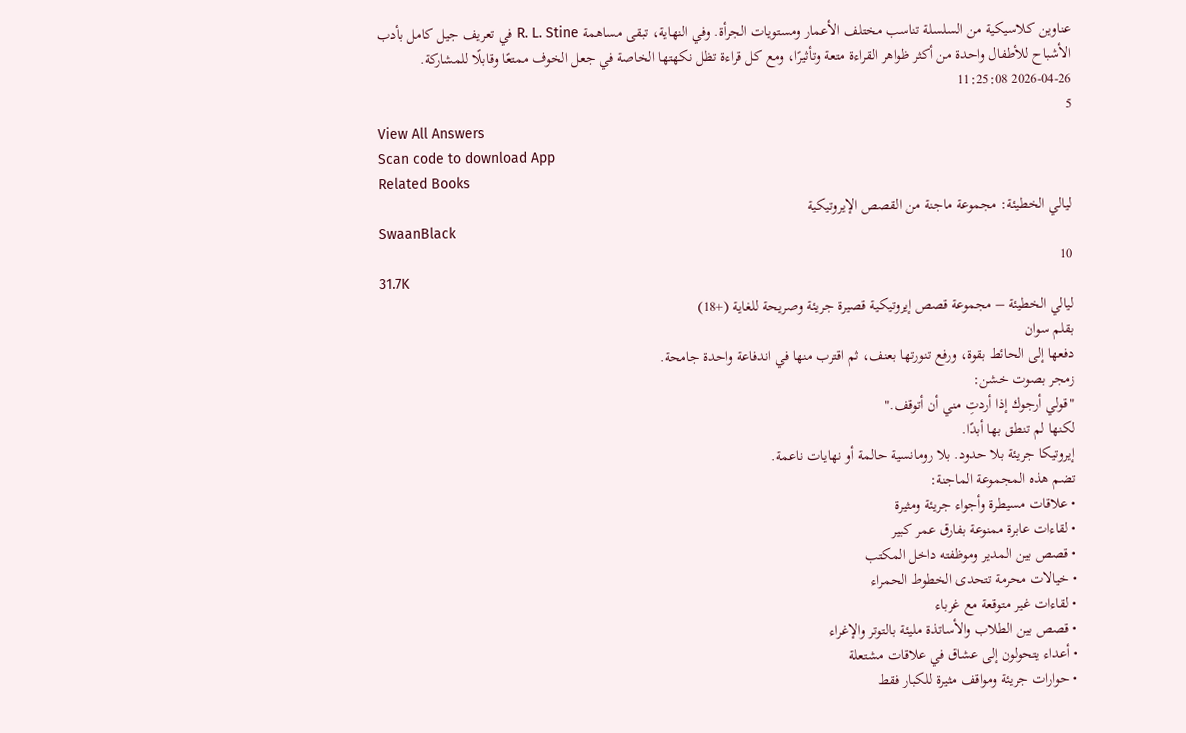عناوين كلاسيكية من السلسلة تناسب مختلف الأعمار ومستويات الجرأة. وفي النهاية، تبقى مساهمة R. L. Stine في تعريف جيل كامل بأدب الأشباح للأطفال واحدة من أكثر ظواهر القراءة متعة وتأثيرًا، ومع كل قراءة تظل نكهتها الخاصة في جعل الخوف ممتعًا وقابلًا للمشاركة.
2026-04-26 11:25:08
5
View All Answers
Scan code to download App
Related Books
ليالي الخطيئة: مجموعة ماجنة من القصص الإيروتيكية
SwaanBlack
10
31.7K
ليالي الخطيئة – مجموعة قصص إيروتيكية قصيرة جريئة وصريحة للغاية (+18)
بقلم سوان
دفعها إلى الحائط بقوة، ورفع تنورتها بعنف، ثم اقترب منها في اندفاعة واحدة جامحة.
زمجر بصوت خشن:
"قولي أرجوك إذا أردتِ مني أن أتوقف."
لكنها لم تنطق بها أبدًا.
إيروتيكا جريئة بلا حدود. بلا رومانسية حالمة أو نهايات ناعمة.
تضم هذه المجموعة الماجنة:
• علاقات مسيطرة وأجواء جريئة ومثيرة
• لقاءات عابرة ممنوعة بفارق عمر كبير
• قصص بين المدير وموظفته داخل المكتب
• خيالات محرمة تتحدى الخطوط الحمراء
• لقاءات غير متوقعة مع غرباء
• قصص بين الطلاب والأساتذة مليئة بالتوتر والإغراء
• أعداء يتحولون إلى عشاق في علاقات مشتعلة
• حوارات جريئة ومواقف مثيرة للكبار فقط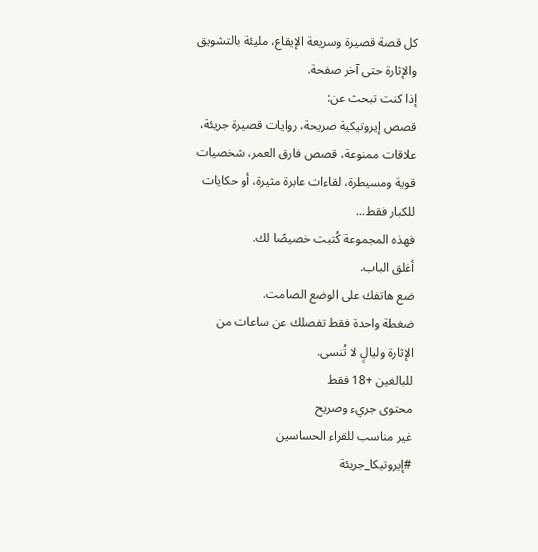كل قصة قصيرة وسريعة الإيقاع، مليئة بالتشويق والإثارة حتى آخر صفحة.
إذا كنت تبحث عن:
قصص إيروتيكية صريحة، روايات قصيرة جريئة، علاقات ممنوعة، قصص فارق العمر، شخصيات قوية ومسيطرة، لقاءات عابرة مثيرة، أو حكايات للكبار فقط...
فهذه المجموعة كُتبت خصيصًا لك.
أغلق الباب.
ضع هاتفك على الوضع الصامت.
ضغطة واحدة فقط تفصلك عن ساعات من الإثارة وليالٍ لا تُنسى.
للبالغين +18 فقط
محتوى جريء وصريح
غير مناسب للقراء الحساسين
#إيروتيكا_جريئة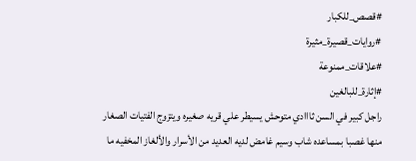#قصص_للكبار
#روايات_قصيرة_مثيرة
#علاقات_ممنوعة
#إثارة_للبالغين
راجل كبير في السن ثااادي متوحش يسيطر علي قريه صغيره ويتزوج الفتيات الصغار منها غصبا بمساعده شاب وسيم غامض لديه العديد من الأسرار والألغاز المخفيه ما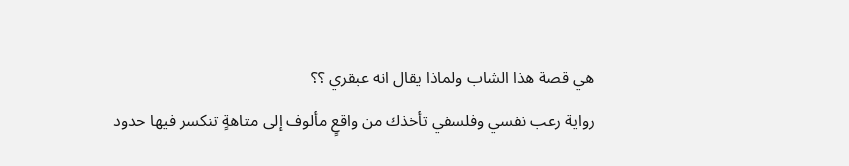هي قصة هذا الشاب ولماذا يقال انه عبقري ؟؟
رواية رعب نفسي وفلسفي تأخذك من واقعٍ مألوف إلى متاهةٍ تنكسر فيها حدود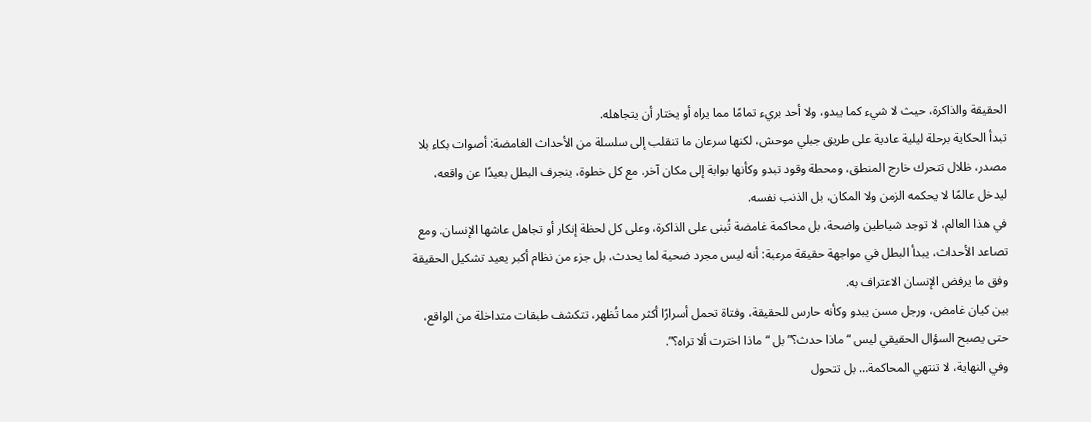الحقيقة والذاكرة، حيث لا شيء كما يبدو، ولا أحد بريء تمامًا مما يراه أو يختار أن يتجاهله.
تبدأ الحكاية برحلة ليلية عادية على طريق جبلي موحش، لكنها سرعان ما تنقلب إلى سلسلة من الأحداث الغامضة: أصوات بكاء بلا مصدر، ظلال تتحرك خارج المنطق، ومحطة وقود تبدو وكأنها بوابة إلى مكان آخر. مع كل خطوة، ينجرف البطل بعيدًا عن واقعه، ليدخل عالمًا لا يحكمه الزمن ولا المكان، بل الذنب نفسه.
في هذا العالم، لا توجد شياطين واضحة، بل محاكمة غامضة تُبنى على الذاكرة، وعلى كل لحظة إنكار أو تجاهل عاشها الإنسان. ومع تصاعد الأحداث، يبدأ البطل في مواجهة حقيقة مرعبة: أنه ليس مجرد ضحية لما يحدث، بل جزء من نظام أكبر يعيد تشكيل الحقيقة وفق ما يرفض الإنسان الاعتراف به.
بين كيان غامض، ورجل مسن يبدو وكأنه حارس للحقيقة، وفتاة تحمل أسرارًا أكثر مما تُظهر، تتكشف طبقات متداخلة من الواقع، حتى يصبح السؤال الحقيقي ليس “ماذا حدث؟” بل “ماذا اخترت ألا تراه؟”.
وفي النهاية، لا تنتهي المحاكمة… بل تتحول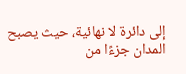إلى دائرة لا نهائية، حيث يصبح المدان جزءًا من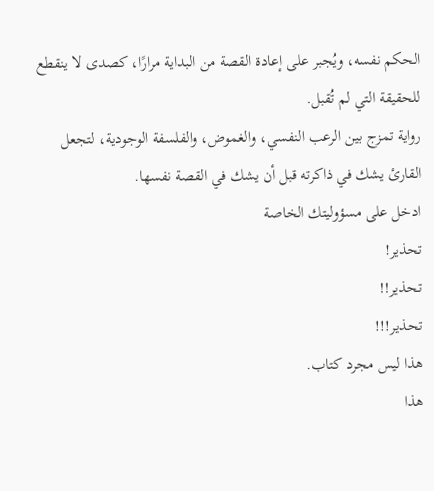الحكم نفسه، ويُجبر على إعادة القصة من البداية مرارًا، كصدى لا ينقطع للحقيقة التي لم تُقبل.
رواية تمزج بين الرعب النفسي، والغموض، والفلسفة الوجودية، لتجعل القارئ يشك في ذاكرته قبل أن يشك في القصة نفسها.
ادخل على مسؤوليتك الخاصة
تحذير!
تحذير!!
تحذير!!!
هذا ليس مجرد كتاب.
هذا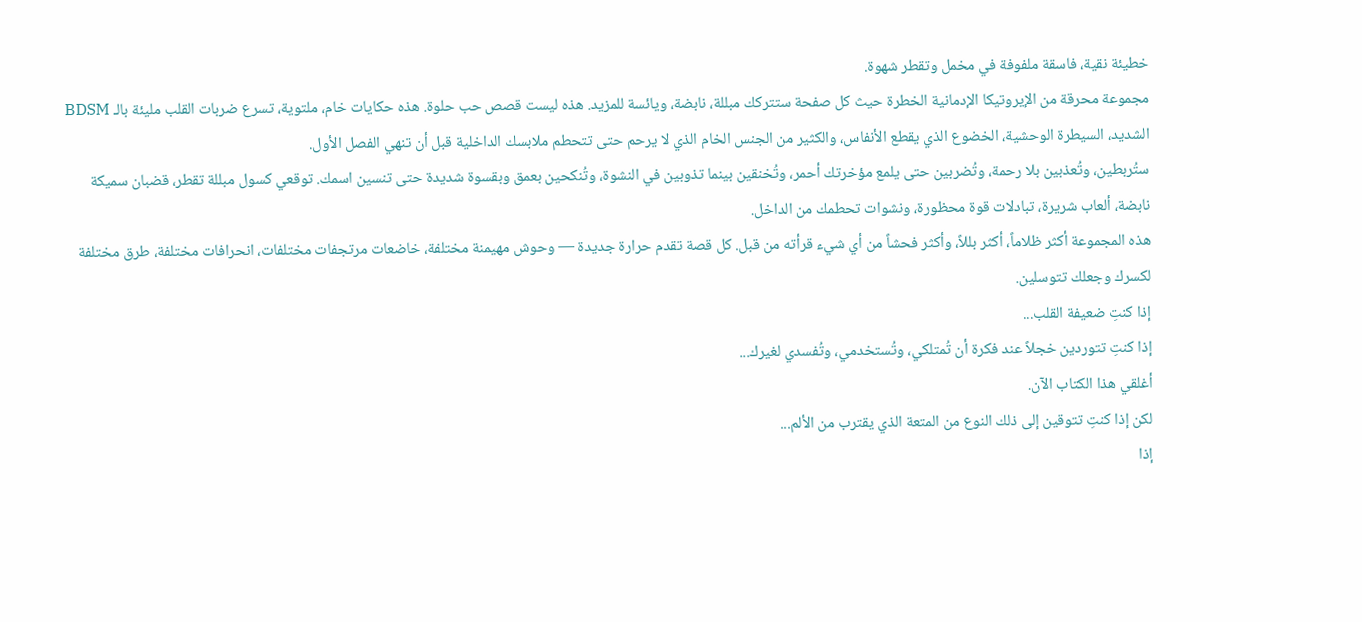خطيئة نقية، فاسقة ملفوفة في مخمل وتقطر شهوة.
مجموعة محرقة من الإيروتيكا الإدمانية الخطرة حيث كل صفحة ستتركك مبللة، نابضة، ويائسة للمزيد. هذه ليست قصص حب حلوة. هذه حكايات خام، ملتوية، تسرع ضربات القلب مليئة بالـ BDSM الشديد، السيطرة الوحشية، الخضوع الذي يقطع الأنفاس، والكثير من الجنس الخام الذي لا يرحم حتى تتحطم ملابسك الداخلية قبل أن تنهي الفصل الأول.
ستُربطين، وتُعذبين بلا رحمة، وتُضربين حتى يلمع مؤخرتك أحمر، وتُخنقين بينما تذوبين في النشوة، وتُنكحين بعمق وبقسوة شديدة حتى تنسين اسمك. توقعي كسول مبللة تقطر، قضبان سميكة نابضة، ألعاب شريرة، تبادلات قوة محظورة، ونشوات تحطمك من الداخل.
هذه المجموعة أكثر ظلاماً، أكثر بللاً، وأكثر فحشاً من أي شيء قرأته من قبل. كل قصة تقدم حرارة جديدة — وحوش مهيمنة مختلفة، خاضعات مرتجفات مختلفات، انحرافات مختلفة، طرق مختلفة لكسرك وجعلك تتوسلين.
إذا كنتِ ضعيفة القلب...
إذا كنتِ تتوردين خجلاً عند فكرة أن تُمتلكي، وتُستخدمي، وتُفسدي لغيرك...
أغلقي هذا الكتاب الآن.
لكن إذا كنتِ تتوقين إلى ذلك النوع من المتعة الذي يقترب من الألم...
إذا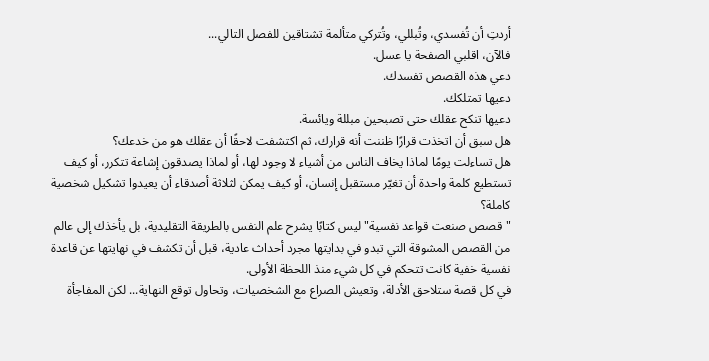أردتِ أن تُفسدي، وتُبللي، وتُتركي متألمة تشتاقين للفصل التالي...
فالآن، اقلبي الصفحة يا عسل.
دعي هذه القصص تفسدك.
دعيها تمتلكك.
دعيها تنكح عقلك حتى تصبحين مبللة ويائسة.
هل سبق أن اتخذت قرارًا ظننت أنه قرارك، ثم اكتشفت لاحقًا أن عقلك هو من خدعك؟
هل تساءلت يومًا لماذا يخاف الناس من أشياء لا وجود لها، أو لماذا يصدقون إشاعة تتكرر، أو كيف تستطيع كلمة واحدة أن تغيّر مستقبل إنسان، أو كيف يمكن لثلاثة أصدقاء أن يعيدوا تشكيل شخصية كاملة؟
"قصص صنعت قواعد نفسية" ليس كتابًا يشرح علم النفس بالطريقة التقليدية، بل يأخذك إلى عالم من القصص المشوقة التي تبدو في بدايتها مجرد أحداث عادية، قبل أن تكشف في نهايتها عن قاعدة نفسية خفية كانت تتحكم في كل شيء منذ اللحظة الأولى.
في كل قصة ستلاحق الأدلة، وتعيش الصراع مع الشخصيات، وتحاول توقع النهاية... لكن المفاجأة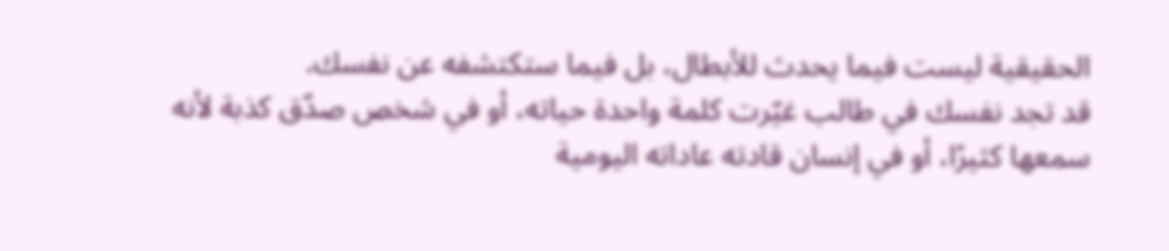الحقيقية ليست فيما يحدث للأبطال، بل فيما ستكتشفه عن نفسك.
قد تجد نفسك في طالب غيّرت كلمة واحدة حياته، أو في شخص صدّق كذبة لأنه سمعها كثيرًا، أو في إنسان قادته عاداته اليومية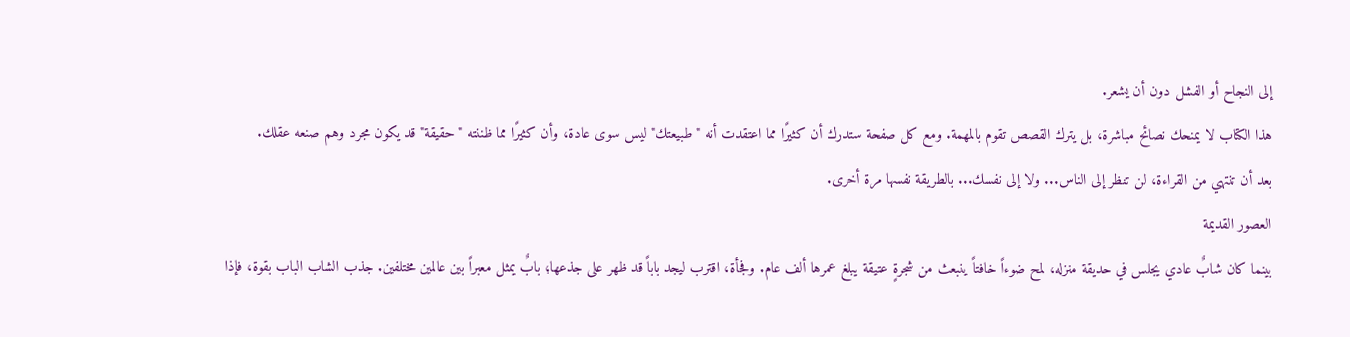إلى النجاح أو الفشل دون أن يشعر.
هذا الكتاب لا يمنحك نصائح مباشرة، بل يترك القصص تقوم بالمهمة. ومع كل صفحة ستدرك أن كثيرًا مما اعتقدت أنه "طبيعتك" ليس سوى عادة، وأن كثيرًا مما ظننته "حقيقة" قد يكون مجرد وهم صنعه عقلك.
بعد أن تنتهي من القراءة، لن تنظر إلى الناس... ولا إلى نفسك... بالطريقة نفسها مرة أخرى.
العصور القديمة
بينما كان شابٌ عادي يجلس في حديقة منزله، لمح ضوءاً خافتاً ينبعث من شجرةٍ عتيقة يبلغ عمرها ألف عام. وفجأة، اقترب ليجد باباً قد ظهر على جذعها؛ بابٌ يمثل معبراً بين عالمين مختلفين. جذب الشاب الباب بقوة، فإذا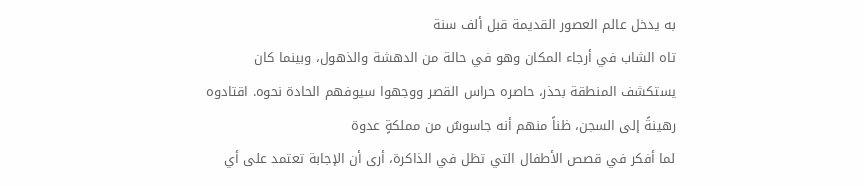به يدخل عالم العصور القديمة قبل ألف سنة
تاه الشاب في أرجاء المكان وهو في حالة من الدهشة والذهول، وبينما كان يستكشف المنطقة بحذر، حاصره حراس القصر ووجهوا سيوفهم الحادة نحوه. اقتادوه رهينةً إلى السجن، ظناً منهم أنه جاسوسٌ من مملكةٍ عدوة
لما أفكر في قصص الأطفال التي تظل في الذاكرة، أرى أن الإجابة تعتمد على أي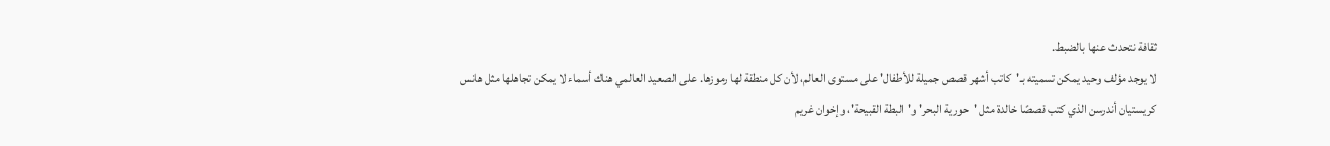ثقافة نتحدث عنها بالضبط.
لا يوجد مؤلف وحيد يمكن تسميته بـ'كاتب أشهر قصص جميلة للأطفال' على مستوى العالم، لأن كل منطقة لها رموزها. على الصعيد العالمي هناك أسماء لا يمكن تجاهلها مثل هانس كريستيان أندرسن الذي كتب قصصًا خالدة مثل 'حورية البحر' و'البطة القبيحة'، وإخوان غريم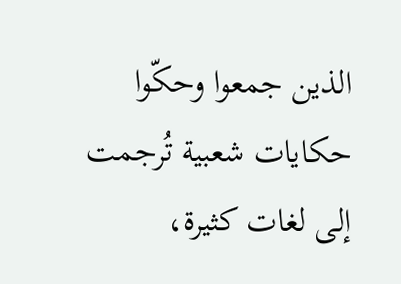الذين جمعوا وحكّوا حكايات شعبية تُرجمت إلى لغات كثيرة،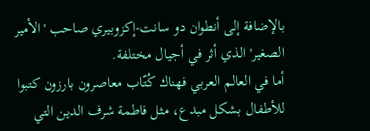بالإضافة إلى أنطوان دو سانت-إكزوبيري صاحب 'الأمير الصغير' الذي أثر في أجيال مختلفة.
أما في العالم العربي فهناك كُتّاب معاصرون بارزون كتبوا للأطفال بشكل مبدع، مثل فاطمة شرف الدين التي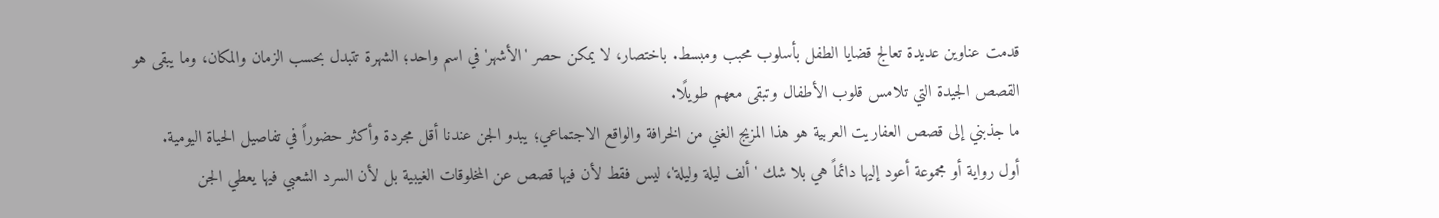قدمت عناوين عديدة تعالج قضايا الطفل بأسلوب محبب ومبسط. باختصار، لا يمكن حصر 'الأشهر' في اسم واحد؛ الشهرة تتبدل بحسب الزمان والمكان، وما يبقى هو القصص الجيدة التي تلامس قلوب الأطفال وتبقى معهم طويلًا.
ما جذبني إلى قصص العفاريت العربية هو هذا المزيج الغني من الخرافة والواقع الاجتماعي؛ يبدو الجن عندنا أقل مجردة وأكثر حضوراً في تفاصيل الحياة اليومية.
أول رواية أو مجموعة أعود إليها دائماً هي بلا شك 'ألف ليلة وليلة'، ليس فقط لأن فيها قصص عن المخلوقات الغيبية بل لأن السرد الشعبي فيها يعطي الجن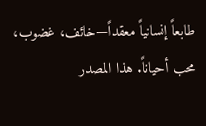طابعاً إنسانياً معقداً—خائف، غضوب، محب أحياناً. هذا المصدر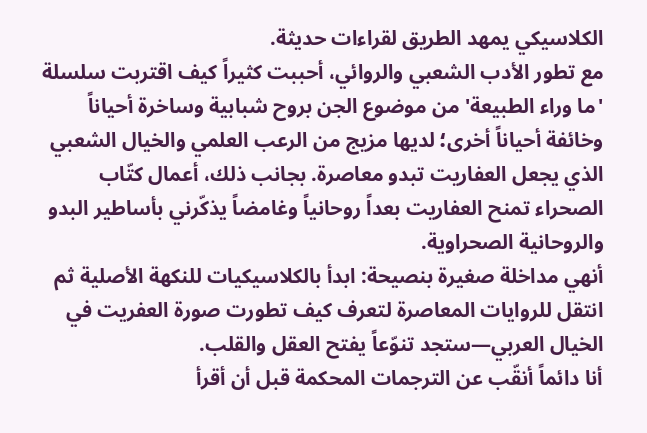الكلاسيكي يمهد الطريق لقراءات حديثة.
مع تطور الأدب الشعبي والروائي، أحببت كثيراً كيف اقتربت سلسلة 'ما وراء الطبيعة' من موضوع الجن بروح شبابية وساخرة أحياناً وخائفة أحياناً أخرى؛ لديها مزيج من الرعب العلمي والخيال الشعبي الذي يجعل العفاريت تبدو معاصرة. بجانب ذلك، أعمال كتّاب الصحراء تمنح العفاريت بعداً روحانياً وغامضاً يذكّرني بأساطير البدو والروحانية الصحراوية.
أنهي مداخلة صغيرة بنصيحة: ابدأ بالكلاسيكيات للنكهة الأصلية ثم انتقل للروايات المعاصرة لتعرف كيف تطورت صورة العفريت في الخيال العربي—ستجد تنوّعاً يفتح العقل والقلب.
أنا دائماً أنقّب عن الترجمات المحكمة قبل أن أقرأ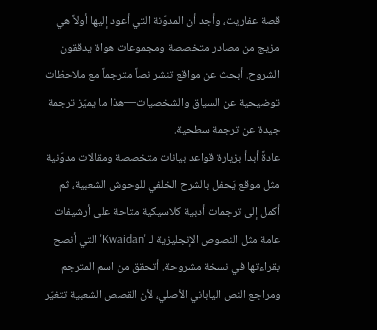قصة عفاريت، وأجد أن المدوّنة التي أعود إليها أولاً هي مزيج من مصادر متخصصة ومجموعات هواة يدققون الشروح. أبحث عن مواقع تنشر نصاً مترجماً مع ملاحظات توضيحية عن السياق والشخصيات—هذا ما يميّز ترجمة جيدة عن ترجمة سطحية.
عادةً أبدأ بزيارة قواعد بيانات متخصصة ومقالات مدوّنية مثل موقع يَحفل بالشرح الخلفي للوحوش الشعبية، ثم أكمل إلى ترجمات أدبية كلاسيكية متاحة على أرشيفات عامة مثل النصوص الإنجليزية لـ 'Kwaidan' التي أنصح بقراءتها في نسخة مشروحة. أتحقق من اسم المترجم ومراجع النص الياباني الأصلي، لأن القصص الشعبية تتغيّر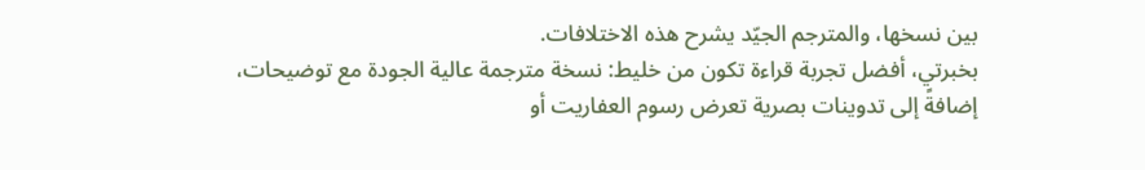بين نسخها، والمترجم الجيّد يشرح هذه الاختلافات.
بخبرتي، أفضل تجربة قراءة تكون من خليط: نسخة مترجمة عالية الجودة مع توضيحات، إضافةً إلى تدوينات بصرية تعرض رسوم العفاريت أو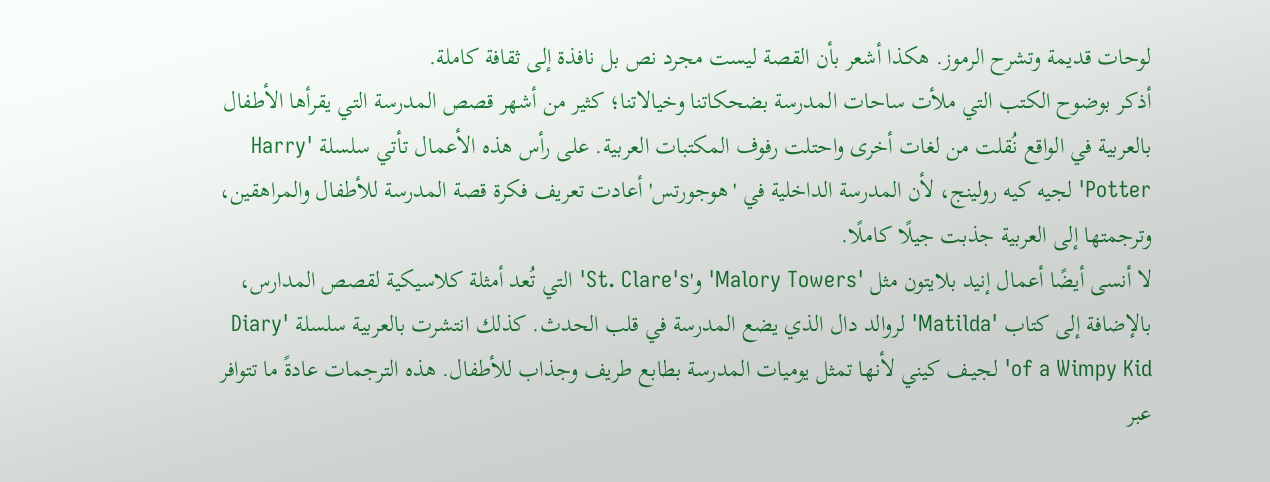لوحات قديمة وتشرح الرموز. هكذا أشعر بأن القصة ليست مجرد نص بل نافذة إلى ثقافة كاملة.
أذكر بوضوح الكتب التي ملأت ساحات المدرسة بضحكاتنا وخيالاتنا؛ كثير من أشهر قصص المدرسة التي يقرأها الأطفال بالعربية في الواقع نُقلت من لغات أخرى واحتلت رفوف المكتبات العربية. على رأس هذه الأعمال تأتي سلسلة 'Harry Potter' لجيه كيه رولينج، لأن المدرسة الداخلية في 'هوجورتس' أعادت تعريف فكرة قصة المدرسة للأطفال والمراهقين، وترجمتها إلى العربية جذبت جيلًا كاملًا.
لا أنسى أيضًا أعمال إنيد بلايتون مثل 'Malory Towers' و'St. Clare's' التي تُعد أمثلة كلاسيكية لقصص المدارس، بالإضافة إلى كتاب 'Matilda' لروالد دال الذي يضع المدرسة في قلب الحدث. كذلك انتشرت بالعربية سلسلة 'Diary of a Wimpy Kid' لجيـف كيني لأنها تمثل يوميات المدرسة بطابع طريف وجذاب للأطفال. هذه الترجمات عادةً ما تتوافر عبر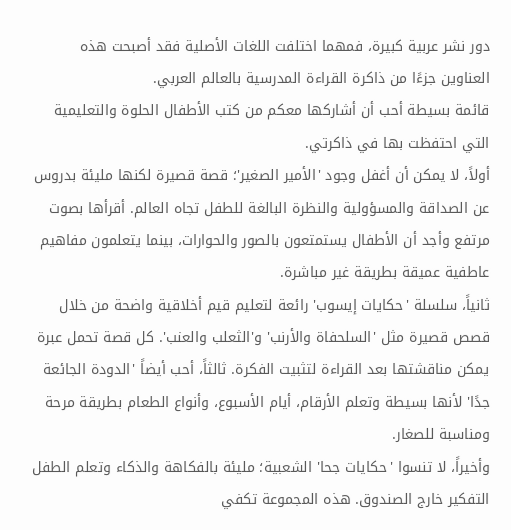دور نشر عربية كبيرة، فمهما اختلفت اللغات الأصلية فقد أصبحت هذه العناوين جزءًا من ذاكرة القراءة المدرسية بالعالم العربي.
قائمة بسيطة أحب أن أشاركها معكم من كتب الأطفال الحلوة والتعليمية التي احتفظت بها في ذاكرتي.
أولاً، لا يمكن أن أغفل وجود 'الأمير الصغير'؛ قصة قصيرة لكنها مليئة بدروس عن الصداقة والمسؤولية والنظرة البالغة للطفل تجاه العالم. أقرأها بصوت مرتفع وأجد أن الأطفال يستمتعون بالصور والحوارات، بينما يتعلمون مفاهيم عاطفية عميقة بطريقة غير مباشرة.
ثانياً، سلسلة 'حكايات إيسوب' رائعة لتعليم قيم أخلاقية واضحة من خلال قصص قصيرة مثل 'السلحفاة والأرنب' و'الثعلب والعنب'. كل قصة تحمل عبرة يمكن مناقشتها بعد القراءة لتثبيت الفكرة. ثالثاً، أحب أيضاً 'الدودة الجائعة جدًا' لأنها بسيطة وتعلم الأرقام، أيام الأسبوع، وأنواع الطعام بطريقة مرحة ومناسبة للصغار.
وأخيراً، لا تنسوا 'حكايات جحا' الشعبية؛ مليئة بالفكاهة والذكاء وتعلم الطفل التفكير خارج الصندوق. هذه المجموعة تكفي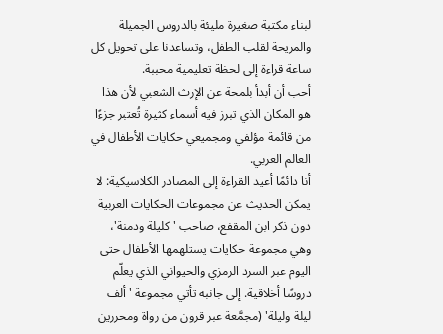لبناء مكتبة صغيرة مليئة بالدروس الجميلة والمريحة لقلب الطفل، وتساعدنا على تحويل كل ساعة قراءة إلى لحظة تعليمية محببة.
أحب أن أبدأ بلمحة عن الإرث الشعبي لأن هذا هو المكان الذي تبرز فيه أسماء كثيرة تُعتبر جزءًا من قائمة مؤلفي ومجميعي حكايات الأطفال في العالم العربي.
أنا دائمًا أعيد القراءة إلى المصادر الكلاسيكية: لا يمكن الحديث عن مجموعات الحكايات العربية دون ذكر ابن المقفع، صاحب 'كليلة ودمنة'، وهي مجموعة حكايات يستلهمها الأطفال حتى اليوم عبر السرد الرمزي والحيواني الذي يعلّم دروسًا أخلاقية. إلى جانبه تأتي مجموعة 'ألف ليلة وليلة' (مجمَّعة عبر قرون من رواة ومحررين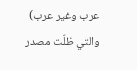عرب وغير عرب) والتي ظلّت مصدر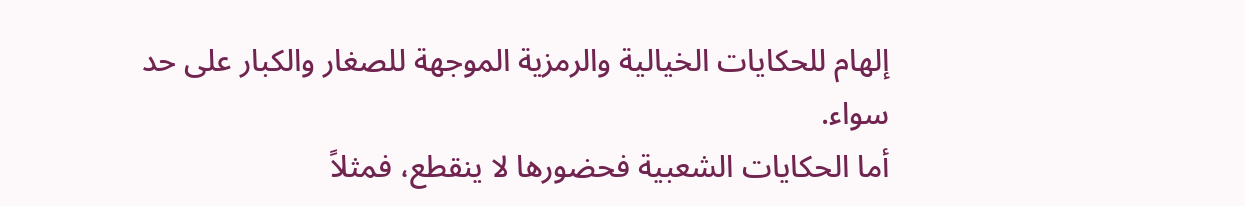إلهام للحكايات الخيالية والرمزية الموجهة للصغار والكبار على حد سواء.
أما الحكايات الشعبية فحضورها لا ينقطع، فمثلاً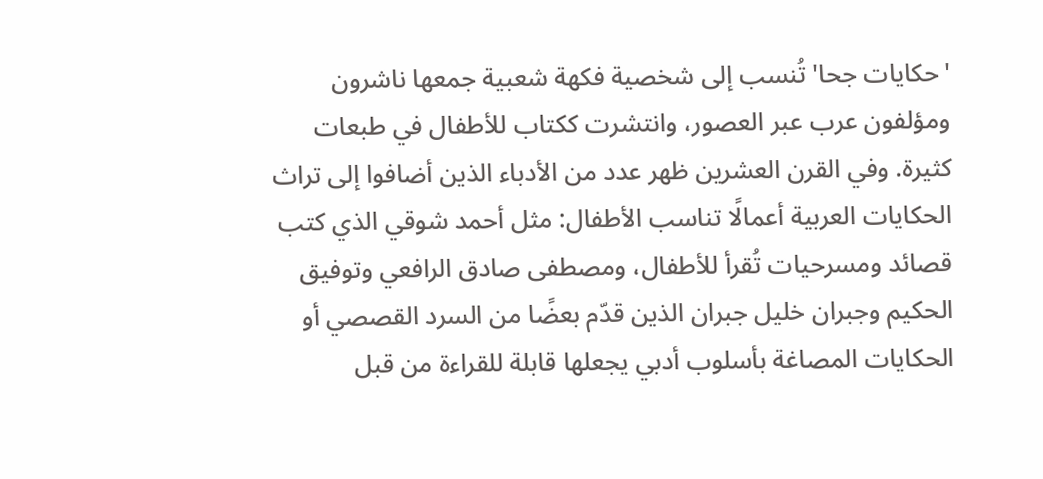'حكايات جحا' تُنسب إلى شخصية فكهة شعبية جمعها ناشرون ومؤلفون عرب عبر العصور، وانتشرت ككتاب للأطفال في طبعات كثيرة. وفي القرن العشرين ظهر عدد من الأدباء الذين أضافوا إلى تراث الحكايات العربية أعمالًا تناسب الأطفال: مثل أحمد شوقي الذي كتب قصائد ومسرحيات تُقرأ للأطفال، ومصطفى صادق الرافعي وتوفيق الحكيم وجبران خليل جبران الذين قدّم بعضًا من السرد القصصي أو الحكايات المصاغة بأسلوب أدبي يجعلها قابلة للقراءة من قبل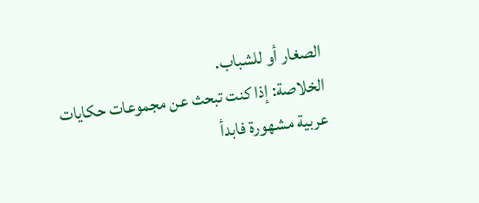الصغار أو للشباب.
الخلاصة: إذا كنت تبحث عن مجموعات حكايات عربية مشهورة فابدأ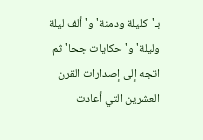بـ'كليلة ودمنة' و'ألف ليلة وليلة' و'حكايات جحا' ثم اتجه إلى إصدارات القرن العشرين التي أعادت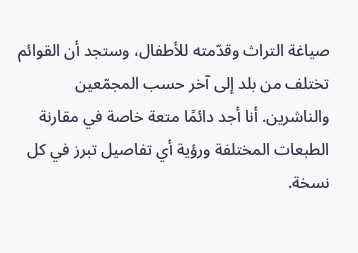صياغة التراث وقدّمته للأطفال، وستجد أن القوائم تختلف من بلد إلى آخر حسب المجمّعين والناشرين. أنا أجد دائمًا متعة خاصة في مقارنة الطبعات المختلفة ورؤية أي تفاصيل تبرز في كل نسخة.